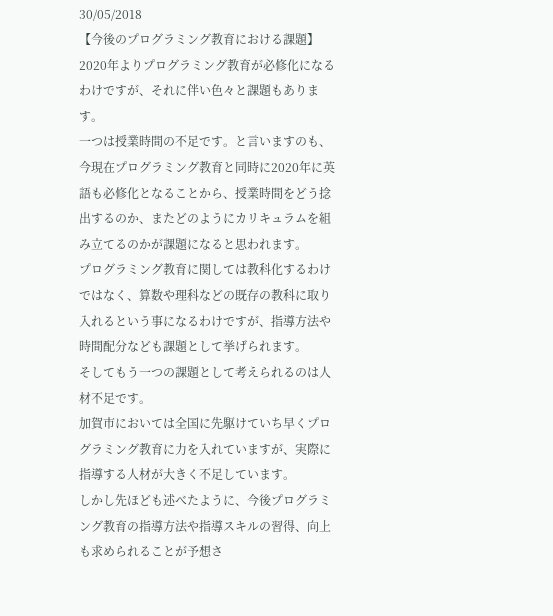30/05/2018
【今後のプログラミング教育における課題】
2020年よりプログラミング教育が必修化になるわけですが、それに伴い色々と課題もあります。
一つは授業時間の不足です。と言いますのも、今現在プログラミング教育と同時に2020年に英語も必修化となることから、授業時間をどう捻出するのか、またどのようにカリキュラムを組み立てるのかが課題になると思われます。
プログラミング教育に関しては教科化するわけではなく、算数や理科などの既存の教科に取り入れるという事になるわけですが、指導方法や時間配分なども課題として挙げられます。
そしてもう一つの課題として考えられるのは人材不足です。
加賀市においては全国に先駆けていち早くプログラミング教育に力を入れていますが、実際に指導する人材が大きく不足しています。
しかし先ほども述べたように、今後プログラミング教育の指導方法や指導スキルの習得、向上も求められることが予想さ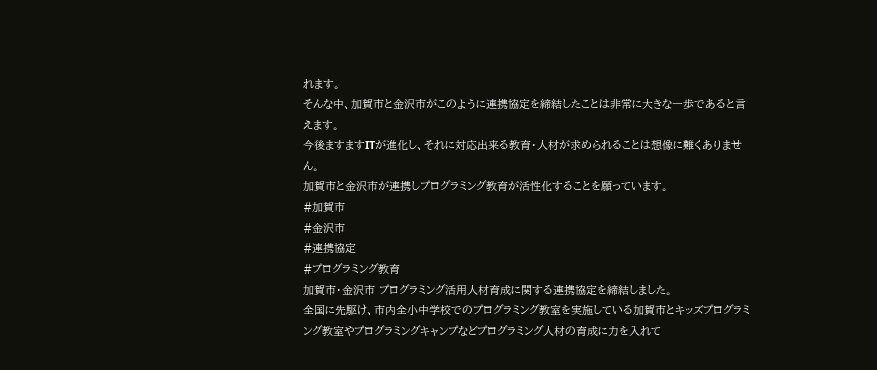れます。
そんな中、加賀市と金沢市がこのように連携協定を締結したことは非常に大きな一歩であると言えます。
今後ますますITが進化し、それに対応出来る教育・人材が求められることは想像に難くありません。
加賀市と金沢市が連携しプログラミング教育が活性化することを願っています。
#加賀市
#金沢市
#連携協定
#プログラミング教育
加賀市・金沢市 プログラミング活用人材育成に関する連携協定を締結しました。
全国に先駆け、市内全小中学校でのプログラミング教室を実施している加賀市とキッズプログラミング教室やプログラミングキャンプなどプログラミング人材の育成に力を入れて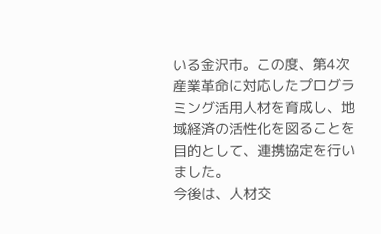いる金沢市。この度、第4次産業革命に対応したプログラミング活用人材を育成し、地域経済の活性化を図ることを目的として、連携協定を行いました。
今後は、人材交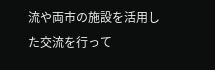流や両市の施設を活用した交流を行って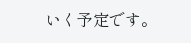いく予定です。